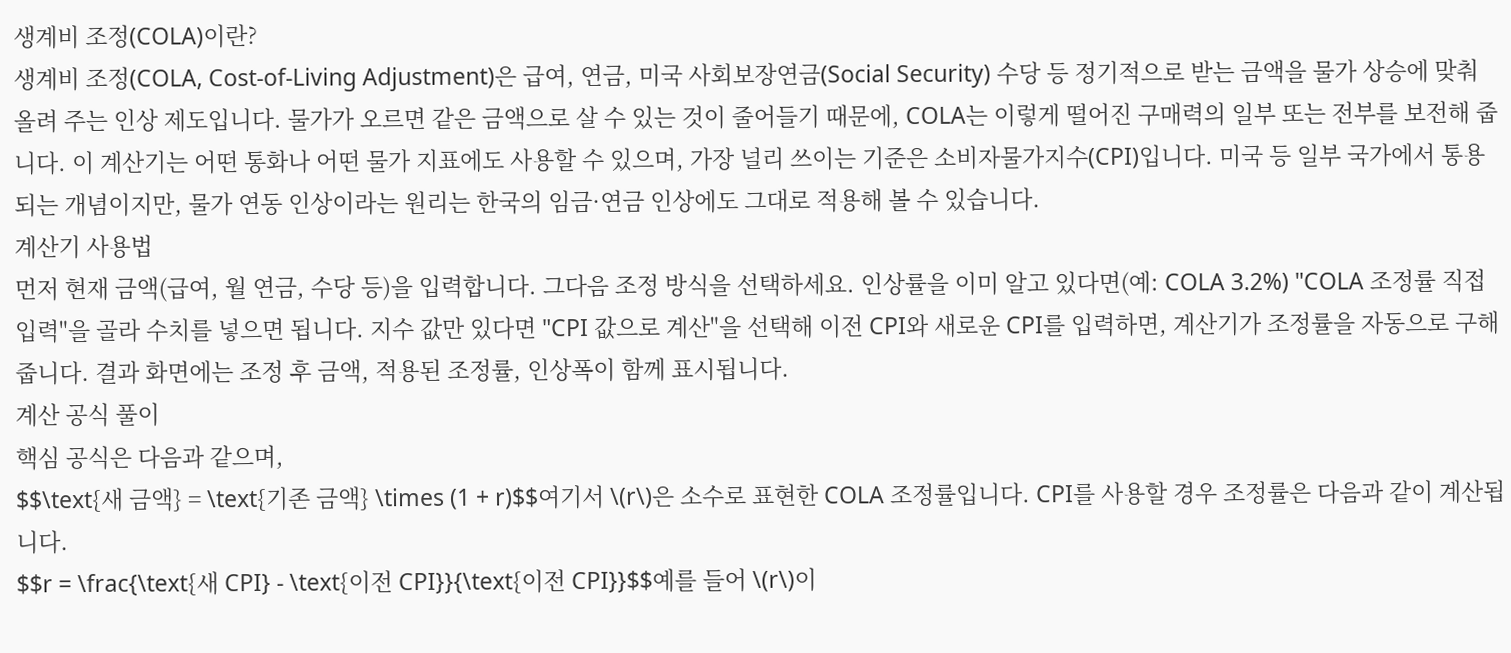생계비 조정(COLA)이란?
생계비 조정(COLA, Cost-of-Living Adjustment)은 급여, 연금, 미국 사회보장연금(Social Security) 수당 등 정기적으로 받는 금액을 물가 상승에 맞춰 올려 주는 인상 제도입니다. 물가가 오르면 같은 금액으로 살 수 있는 것이 줄어들기 때문에, COLA는 이렇게 떨어진 구매력의 일부 또는 전부를 보전해 줍니다. 이 계산기는 어떤 통화나 어떤 물가 지표에도 사용할 수 있으며, 가장 널리 쓰이는 기준은 소비자물가지수(CPI)입니다. 미국 등 일부 국가에서 통용되는 개념이지만, 물가 연동 인상이라는 원리는 한국의 임금·연금 인상에도 그대로 적용해 볼 수 있습니다.
계산기 사용법
먼저 현재 금액(급여, 월 연금, 수당 등)을 입력합니다. 그다음 조정 방식을 선택하세요. 인상률을 이미 알고 있다면(예: COLA 3.2%) "COLA 조정률 직접 입력"을 골라 수치를 넣으면 됩니다. 지수 값만 있다면 "CPI 값으로 계산"을 선택해 이전 CPI와 새로운 CPI를 입력하면, 계산기가 조정률을 자동으로 구해 줍니다. 결과 화면에는 조정 후 금액, 적용된 조정률, 인상폭이 함께 표시됩니다.
계산 공식 풀이
핵심 공식은 다음과 같으며,
$$\text{새 금액} = \text{기존 금액} \times (1 + r)$$여기서 \(r\)은 소수로 표현한 COLA 조정률입니다. CPI를 사용할 경우 조정률은 다음과 같이 계산됩니다.
$$r = \frac{\text{새 CPI} - \text{이전 CPI}}{\text{이전 CPI}}$$예를 들어 \(r\)이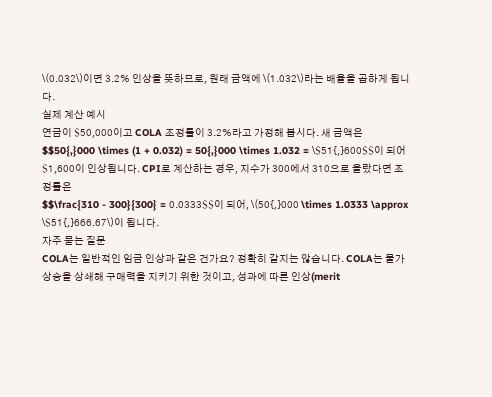\(0.032\)이면 3.2% 인상을 뜻하므로, 원래 금액에 \(1.032\)라는 배율을 곱하게 됩니다.
실제 계산 예시
연금이 $50,000이고 COLA 조정률이 3.2%라고 가정해 봅시다. 새 금액은
$$50{,}000 \times (1 + 0.032) = 50{,}000 \times 1.032 = \$51{,}600$$이 되어 $1,600이 인상됩니다. CPI로 계산하는 경우, 지수가 300에서 310으로 올랐다면 조정률은
$$\frac{310 - 300}{300} = 0.0333$$이 되어, \(50{,}000 \times 1.0333 \approx \$51{,}666.67\)이 됩니다.
자주 묻는 질문
COLA는 일반적인 임금 인상과 같은 건가요? 정확히 같지는 않습니다. COLA는 물가 상승을 상쇄해 구매력을 지키기 위한 것이고, 성과에 따른 인상(merit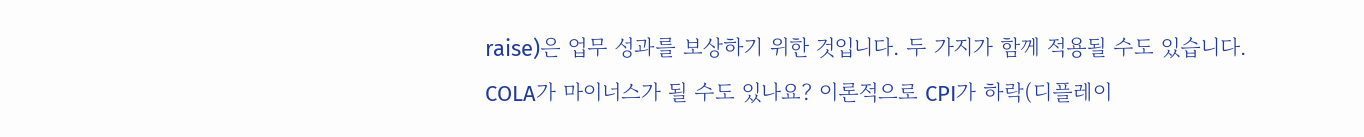raise)은 업무 성과를 보상하기 위한 것입니다. 두 가지가 함께 적용될 수도 있습니다.
COLA가 마이너스가 될 수도 있나요? 이론적으로 CPI가 하락(디플레이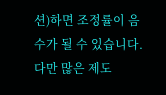션)하면 조정률이 음수가 될 수 있습니다. 다만 많은 제도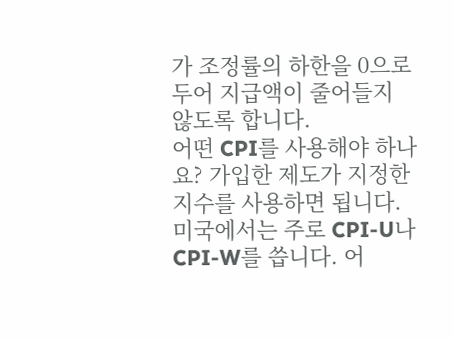가 조정률의 하한을 0으로 두어 지급액이 줄어들지 않도록 합니다.
어떤 CPI를 사용해야 하나요? 가입한 제도가 지정한 지수를 사용하면 됩니다. 미국에서는 주로 CPI-U나 CPI-W를 씁니다. 어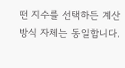떤 지수를 선택하든 계산 방식 자체는 동일합니다.